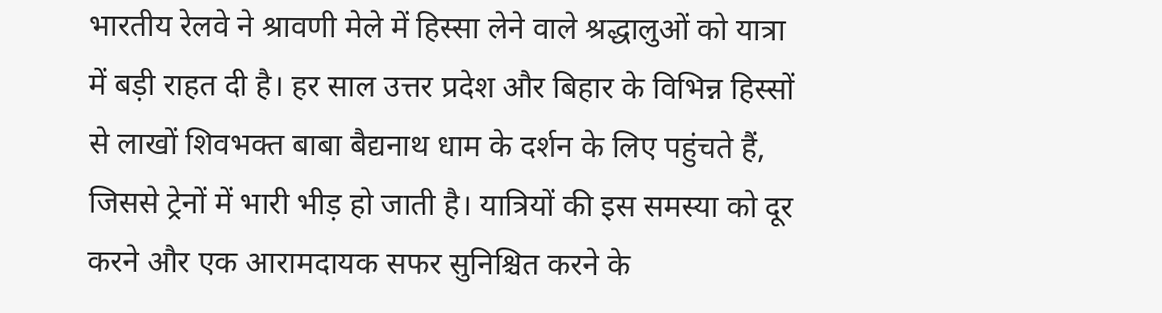भारतीय रेलवे ने श्रावणी मेले में हिस्सा लेने वाले श्रद्धालुओं को यात्रा में बड़ी राहत दी है। हर साल उत्तर प्रदेश और बिहार के विभिन्न हिस्सों से लाखों शिवभक्त बाबा बैद्यनाथ धाम के दर्शन के लिए पहुंचते हैं, जिससे ट्रेनों में भारी भीड़ हो जाती है। यात्रियों की इस समस्या को दूर करने और एक आरामदायक सफर सुनिश्चित करने के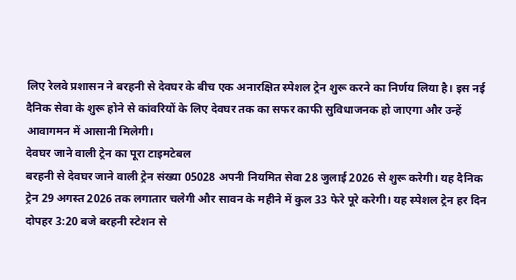लिए रेलवे प्रशासन ने बरहनी से देवघर के बीच एक अनारक्षित स्पेशल ट्रेन शुरू करने का निर्णय लिया है। इस नई दैनिक सेवा के शुरू होने से कांवरियों के लिए देवघर तक का सफर काफी सुविधाजनक हो जाएगा और उन्हें आवागमन में आसानी मिलेगी।
देवघर जाने वाली ट्रेन का पूरा टाइमटेबल
बरहनी से देवघर जाने वाली ट्रेन संख्या 05028 अपनी नियमित सेवा 28 जुलाई 2026 से शुरू करेगी। यह दैनिक ट्रेन 29 अगस्त 2026 तक लगातार चलेगी और सावन के महीने में कुल 33 फेरे पूरे करेगी। यह स्पेशल ट्रेन हर दिन दोपहर 3:20 बजे बरहनी स्टेशन से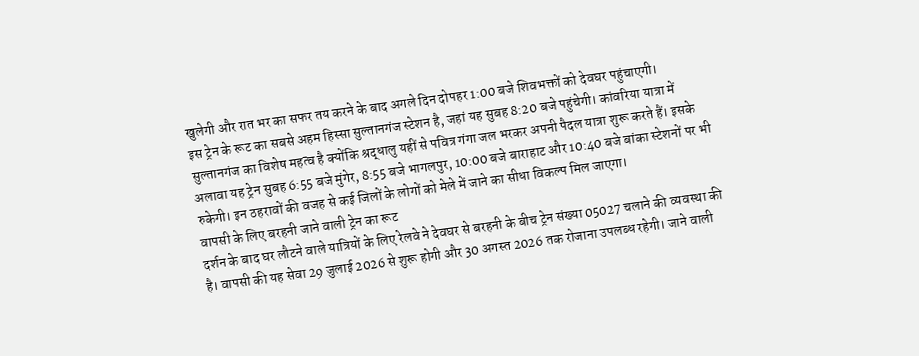खुलेगी और रात भर का सफर तय करने के बाद अगले दिन दोपहर 1:00 बजे शिवभक्तों को देवघर पहुंचाएगी।
इस ट्रेन के रूट का सबसे अहम हिस्सा सुल्तानगंज स्टेशन है, जहां यह सुबह 8:20 बजे पहुंचेगी। कांवरिया यात्रा में सुल्तानगंज का विशेष महत्व है क्योंकि श्रद्धालु यहीं से पवित्र गंगा जल भरकर अपनी पैदल यात्रा शुरू करते हैं। इसके अलावा यह ट्रेन सुबह 6:55 बजे मुंगेर, 8:55 बजे भागलपुर, 10:00 बजे बाराहाट और 10:40 बजे बांका स्टेशनों पर भी रुकेगी। इन ठहरावों की वजह से कई जिलों के लोगों को मेले में जाने का सीधा विकल्प मिल जाएगा।
वापसी के लिए बरहनी जाने वाली ट्रेन का रूट
दर्शन के बाद घर लौटने वाले यात्रियों के लिए रेलवे ने देवघर से बरहनी के बीच ट्रेन संख्या 05027 चलाने की व्यवस्था की है। वापसी की यह सेवा 29 जुलाई 2026 से शुरू होगी और 30 अगस्त 2026 तक रोजाना उपलब्ध रहेगी। जाने वाली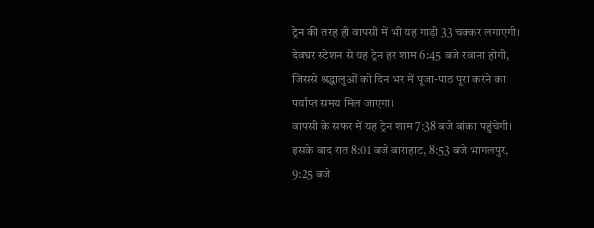ट्रेन की तरह ही वापसी में भी यह गाड़ी 33 चक्कर लगाएगी। देवघर स्टेशन से यह ट्रेन हर शाम 6:45 बजे रवाना होगी, जिससे श्रद्धालुओं को दिन भर में पूजा-पाठ पूरा करने का पर्याप्त समय मिल जाएगा।
वापसी के सफर में यह ट्रेन शाम 7:38 बजे बांका पहुंचेगी। इसके बाद रात 8:01 बजे बाराहाट, 8:53 बजे भागलपुर, 9:25 बजे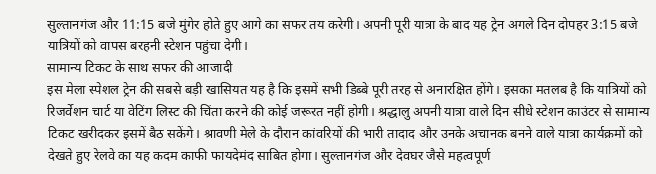सुल्तानगंज और 11:15 बजे मुंगेर होते हुए आगे का सफर तय करेगी। अपनी पूरी यात्रा के बाद यह ट्रेन अगले दिन दोपहर 3:15 बजे यात्रियों को वापस बरहनी स्टेशन पहुंचा देगी।
सामान्य टिकट के साथ सफर की आजादी
इस मेला स्पेशल ट्रेन की सबसे बड़ी खासियत यह है कि इसमें सभी डिब्बे पूरी तरह से अनारक्षित होंगे। इसका मतलब है कि यात्रियों को रिजर्वेशन चार्ट या वेटिंग लिस्ट की चिंता करने की कोई जरूरत नहीं होगी। श्रद्धालु अपनी यात्रा वाले दिन सीधे स्टेशन काउंटर से सामान्य टिकट खरीदकर इसमें बैठ सकेंगे। श्रावणी मेले के दौरान कांवरियों की भारी तादाद और उनके अचानक बनने वाले यात्रा कार्यक्रमों को देखते हुए रेलवे का यह कदम काफी फायदेमंद साबित होगा। सुल्तानगंज और देवघर जैसे महत्वपूर्ण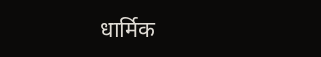धार्मिक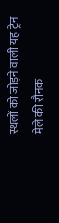स्थलों को जोड़ने वाली यह ट्रेन मेले की रौनक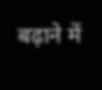बढ़ाने में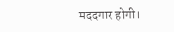मददगार होगी।